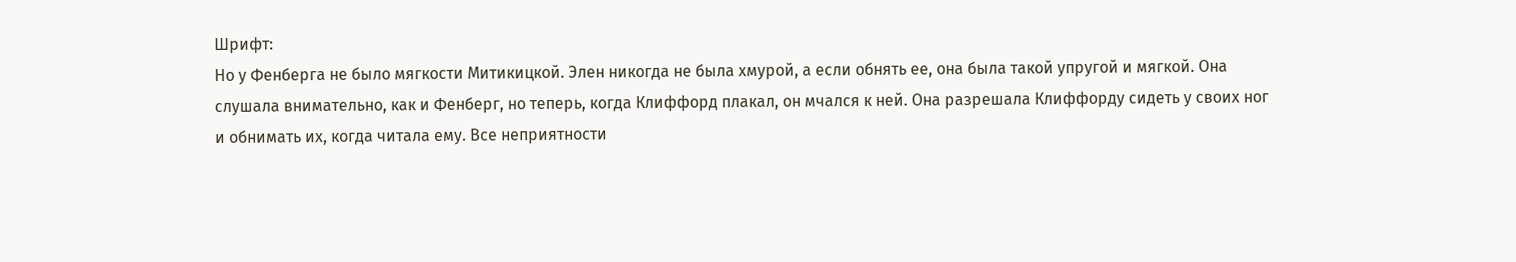Шрифт:
Но у Фенберга не было мягкости Митикицкой. Элен никогда не была хмурой, а если обнять ее, она была такой упругой и мягкой. Она слушала внимательно, как и Фенберг, но теперь, когда Клиффорд плакал, он мчался к ней. Она разрешала Клиффорду сидеть у своих ног и обнимать их, когда читала ему. Все неприятности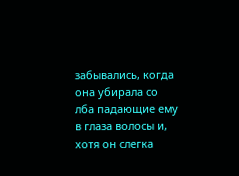забывались, когда она убирала со лба падающие ему в глаза волосы и, хотя он слегка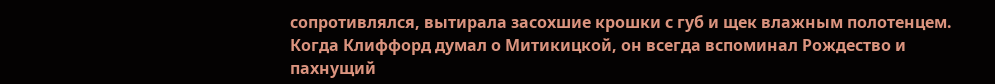сопротивлялся, вытирала засохшие крошки с губ и щек влажным полотенцем. Когда Клиффорд думал о Митикицкой, он всегда вспоминал Рождество и пахнущий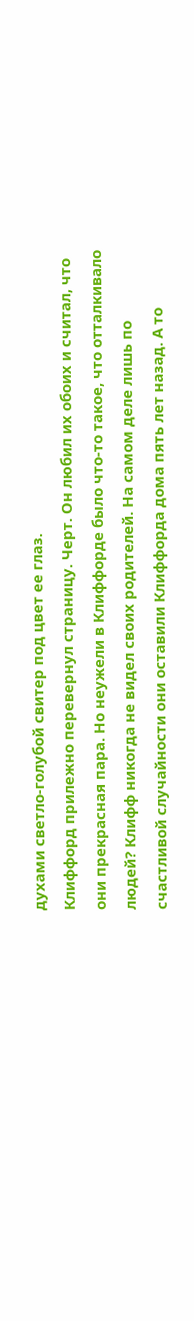духами светло-голубой свитер под цвет ее глаз.
Клиффорд прилежно перевернул страницу. Черт. Он любил их обоих и считал, что они прекрасная пара. Но неужели в Клиффорде было что-то такое, что отталкивало людей? Клифф никогда не видел своих родителей. На самом деле лишь по счастливой случайности они оставили Клиффорда дома пять лет назад. А то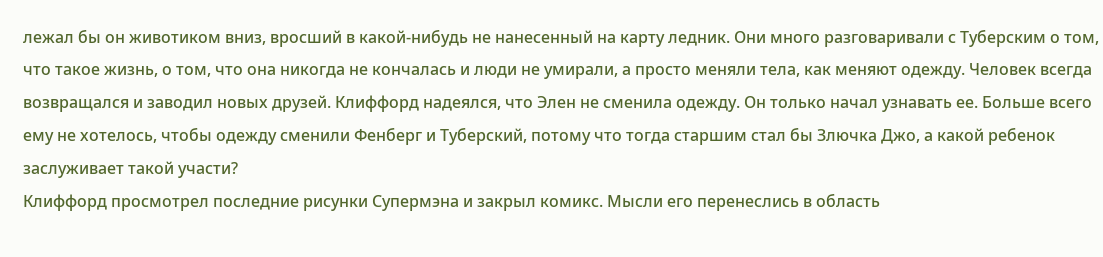лежал бы он животиком вниз, вросший в какой-нибудь не нанесенный на карту ледник. Они много разговаривали с Туберским о том, что такое жизнь, о том, что она никогда не кончалась и люди не умирали, а просто меняли тела, как меняют одежду. Человек всегда возвращался и заводил новых друзей. Клиффорд надеялся, что Элен не сменила одежду. Он только начал узнавать ее. Больше всего ему не хотелось, чтобы одежду сменили Фенберг и Туберский, потому что тогда старшим стал бы Злючка Джо, а какой ребенок заслуживает такой участи?
Клиффорд просмотрел последние рисунки Супермэна и закрыл комикс. Мысли его перенеслись в область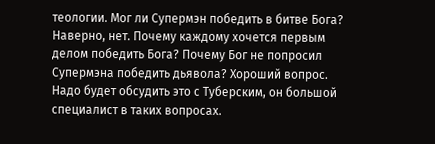теологии. Мог ли Супермэн победить в битве Бога? Наверно, нет. Почему каждому хочется первым делом победить Бога? Почему Бог не попросил Супермэна победить дьявола? Хороший вопрос. Надо будет обсудить это с Туберским, он большой специалист в таких вопросах.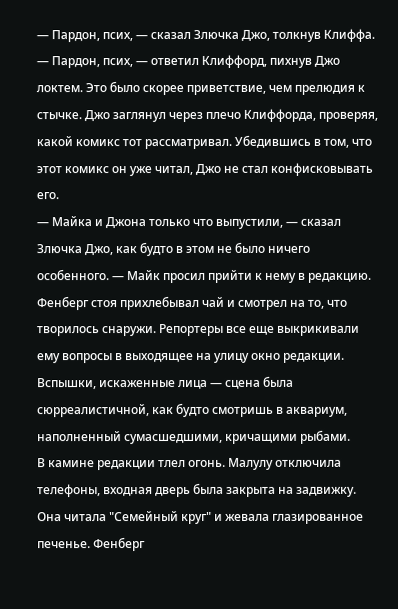— Пардон, псих, — сказал Злючка Джо, толкнув Клиффа.
— Пардон, псих, — ответил Клиффорд, пихнув Джо локтем. Это было скорее приветствие, чем прелюдия к стычке. Джо заглянул через плечо Клиффорда, проверяя, какой комикс тот рассматривал. Убедившись в том, что этот комикс он уже читал, Джо не стал конфисковывать его.
— Майка и Джона только что выпустили, — сказал Злючка Джо, как будто в этом не было ничего особенного. — Майк просил прийти к нему в редакцию.
Фенберг стоя прихлебывал чай и смотрел на то, что творилось снаружи. Репортеры все еще выкрикивали ему вопросы в выходящее на улицу окно редакции. Вспышки, искаженные лица — сцена была сюрреалистичной, как будто смотришь в аквариум, наполненный сумасшедшими, кричащими рыбами.
В камине редакции тлел огонь. Малулу отключила телефоны, входная дверь была закрыта на задвижку. Она читала "Семейный круг" и жевала глазированное печенье. Фенберг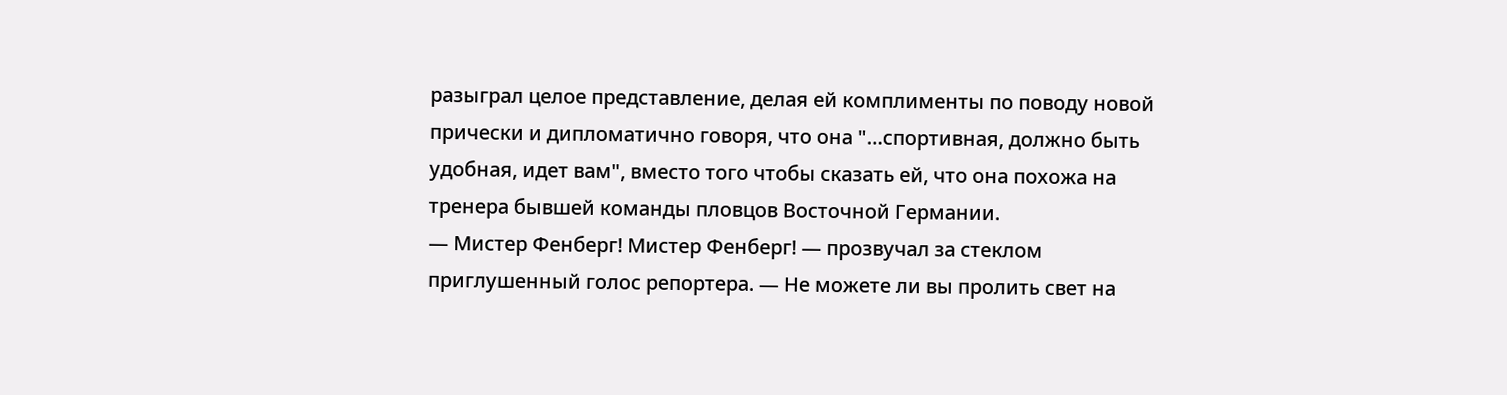разыграл целое представление, делая ей комплименты по поводу новой прически и дипломатично говоря, что она "…спортивная, должно быть удобная, идет вам", вместо того чтобы сказать ей, что она похожа на тренера бывшей команды пловцов Восточной Германии.
— Мистер Фенберг! Мистер Фенберг! — прозвучал за стеклом приглушенный голос репортера. — Не можете ли вы пролить свет на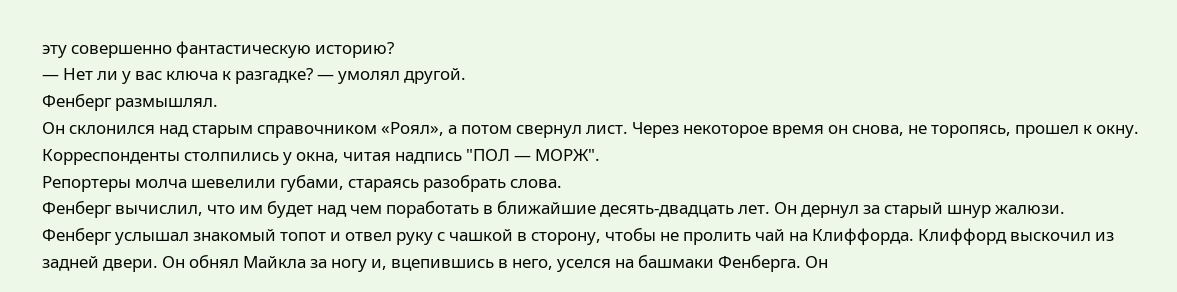эту совершенно фантастическую историю?
— Нет ли у вас ключа к разгадке? — умолял другой.
Фенберг размышлял.
Он склонился над старым справочником «Роял», а потом свернул лист. Через некоторое время он снова, не торопясь, прошел к окну. Корреспонденты столпились у окна, читая надпись "ПОЛ — МОРЖ".
Репортеры молча шевелили губами, стараясь разобрать слова.
Фенберг вычислил, что им будет над чем поработать в ближайшие десять-двадцать лет. Он дернул за старый шнур жалюзи.
Фенберг услышал знакомый топот и отвел руку с чашкой в сторону, чтобы не пролить чай на Клиффорда. Клиффорд выскочил из задней двери. Он обнял Майкла за ногу и, вцепившись в него, уселся на башмаки Фенберга. Он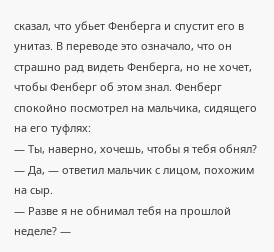сказал, что убьет Фенберга и спустит его в унитаз. В переводе это означало, что он страшно рад видеть Фенберга, но не хочет, чтобы Фенберг об этом знал. Фенберг спокойно посмотрел на мальчика, сидящего на его туфлях:
— Ты, наверно, хочешь, чтобы я тебя обнял?
— Да, — ответил мальчик с лицом, похожим на сыр.
— Разве я не обнимал тебя на прошлой неделе? —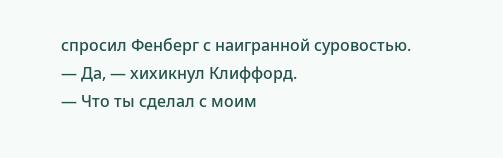спросил Фенберг с наигранной суровостью.
— Да, — хихикнул Клиффорд.
— Что ты сделал с моим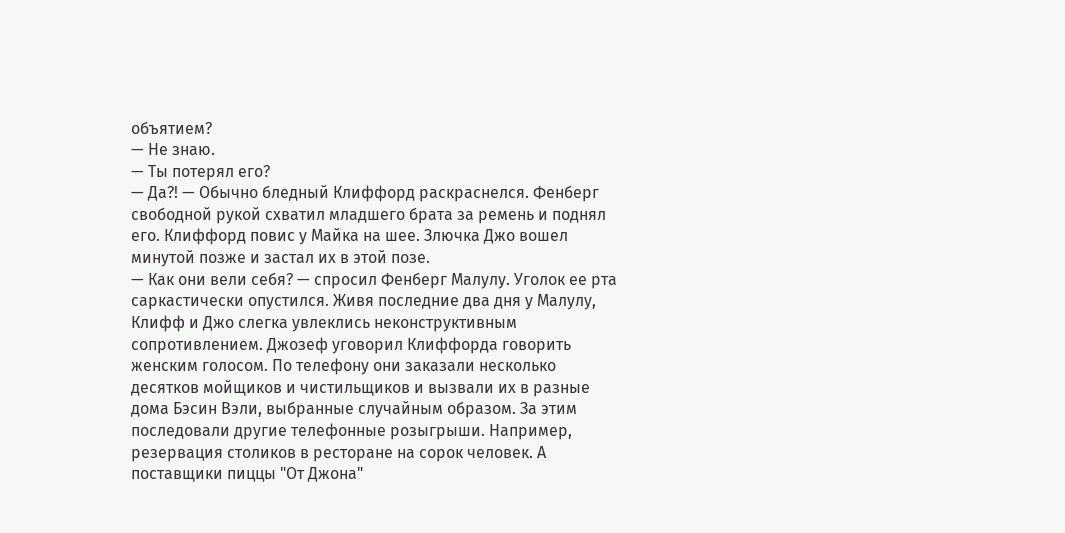объятием?
— Не знаю.
— Ты потерял его?
— Да?! — Обычно бледный Клиффорд раскраснелся. Фенберг свободной рукой схватил младшего брата за ремень и поднял его. Клиффорд повис у Майка на шее. Злючка Джо вошел минутой позже и застал их в этой позе.
— Как они вели себя? — спросил Фенберг Малулу. Уголок ее рта саркастически опустился. Живя последние два дня у Малулу, Клифф и Джо слегка увлеклись неконструктивным сопротивлением. Джозеф уговорил Клиффорда говорить женским голосом. По телефону они заказали несколько десятков мойщиков и чистильщиков и вызвали их в разные дома Бэсин Вэли, выбранные случайным образом. За этим последовали другие телефонные розыгрыши. Например, резервация столиков в ресторане на сорок человек. А поставщики пиццы "От Джона"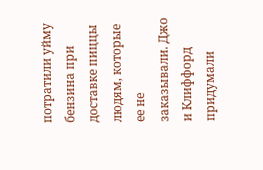потратили уйму бензина при доставке пиццы людям, которые ее не заказывали. Джо и Клиффорд придумали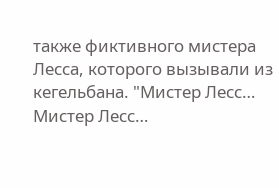также фиктивного мистера Лесса, которого вызывали из кегельбана. "Мистер Лесс… Мистер Лесс…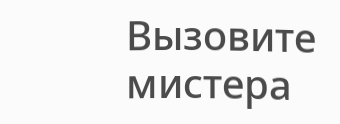Вызовите мистера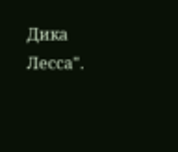Дика Лесса".